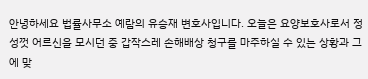안녕하세요 법률사무소 예람의 유승재 변호사입니다. 오늘은 요양보호사로서 정성껏 어르신을 모시던 중 갑작스레 손해배상 청구를 마주하실 수 있는 상황과 그에 맞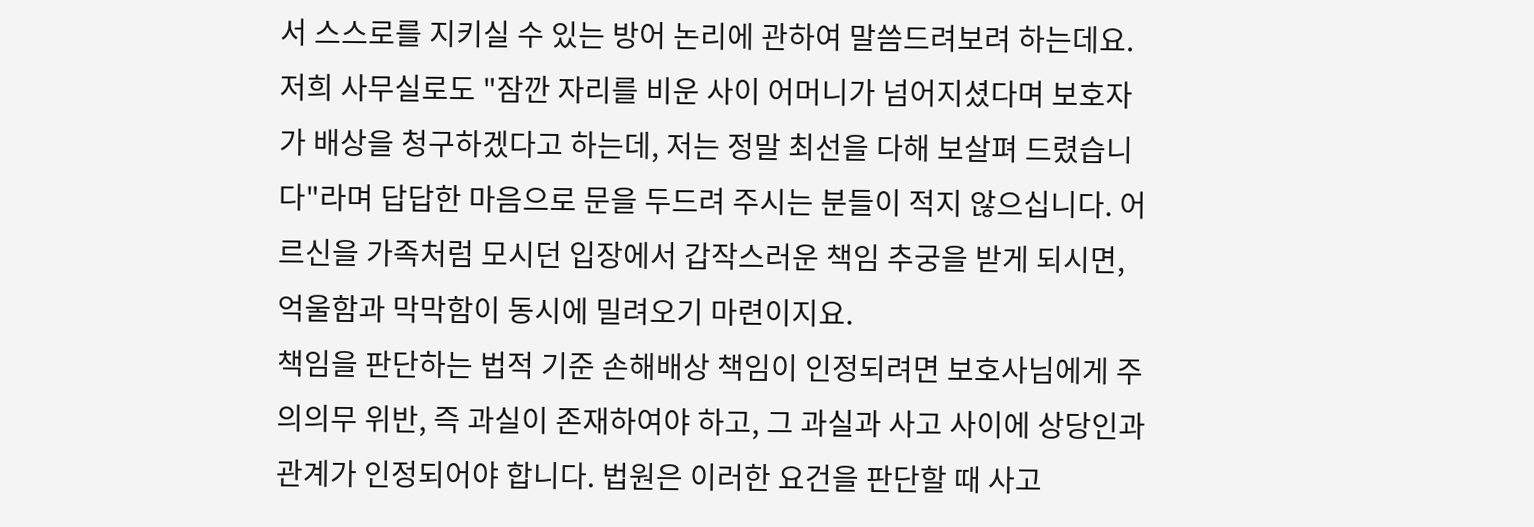서 스스로를 지키실 수 있는 방어 논리에 관하여 말씀드려보려 하는데요.
저희 사무실로도 "잠깐 자리를 비운 사이 어머니가 넘어지셨다며 보호자가 배상을 청구하겠다고 하는데, 저는 정말 최선을 다해 보살펴 드렸습니다"라며 답답한 마음으로 문을 두드려 주시는 분들이 적지 않으십니다. 어르신을 가족처럼 모시던 입장에서 갑작스러운 책임 추궁을 받게 되시면, 억울함과 막막함이 동시에 밀려오기 마련이지요.
책임을 판단하는 법적 기준 손해배상 책임이 인정되려면 보호사님에게 주의의무 위반, 즉 과실이 존재하여야 하고, 그 과실과 사고 사이에 상당인과관계가 인정되어야 합니다. 법원은 이러한 요건을 판단할 때 사고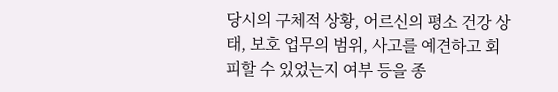당시의 구체적 상황, 어르신의 평소 건강 상태, 보호 업무의 범위, 사고를 예견하고 회피할 수 있었는지 여부 등을 종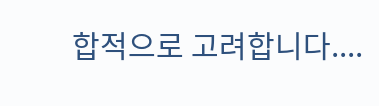합적으로 고려합니다....